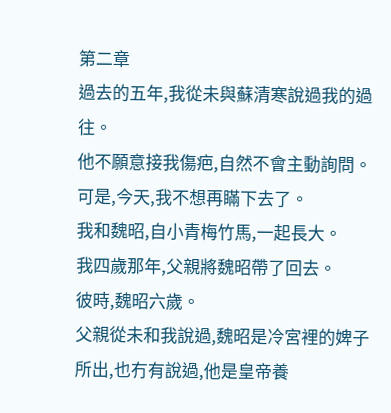第二章
過去的五年,我從未與蘇清寒說過我的過往。
他不願意接我傷疤,自然不會主動詢問。
可是,今天,我不想再瞞下去了。
我和魏昭,自小青梅竹馬,一起長大。
我四歲那年,父親將魏昭帶了回去。
彼時,魏昭六歲。
父親從未和我說過,魏昭是冷宮裡的婢子所出,也冇有說過,他是皇帝養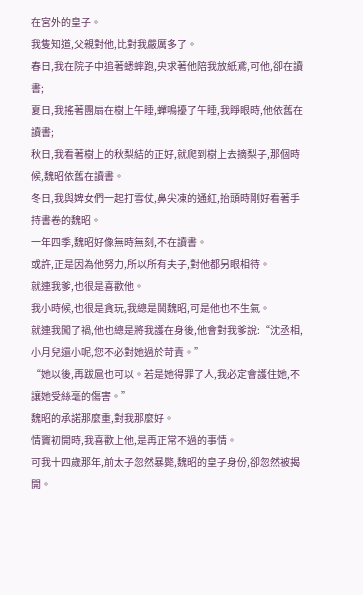在宮外的皇子。
我隻知道,父親對他,比對我嚴厲多了。
春日,我在院子中追著蟋蟀跑,央求著他陪我放紙鳶,可他,卻在讀書;
夏日,我搖著團扇在樹上午睡,蟬鳴擾了午睡,我睜眼時,他依舊在讀書;
秋日,我看著樹上的秋梨結的正好,就爬到樹上去摘梨子,那個時候,魏昭依舊在讀書。
冬日,我與婢女們一起打雪仗,鼻尖凍的通紅,抬頭時剛好看著手持書卷的魏昭。
一年四季,魏昭好像無時無刻,不在讀書。
或許,正是因為他努力,所以所有夫子,對他都另眼相待。
就連我爹,也很是喜歡他。
我小時候,也很是貪玩,我總是鬨魏昭,可是他也不生氣。
就連我闖了禍,他也總是將我護在身後,他會對我爹說:“沈丞相,小月兒還小呢,您不必對她過於苛責。”
“她以後,再跋扈也可以。若是她得罪了人,我必定會護住她,不讓她受絲毫的傷害。”
魏昭的承諾那麼重,對我那麼好。
情竇初開時,我喜歡上他,是再正常不過的事情。
可我十四歲那年,前太子忽然暴斃,魏昭的皇子身份,卻忽然被揭開。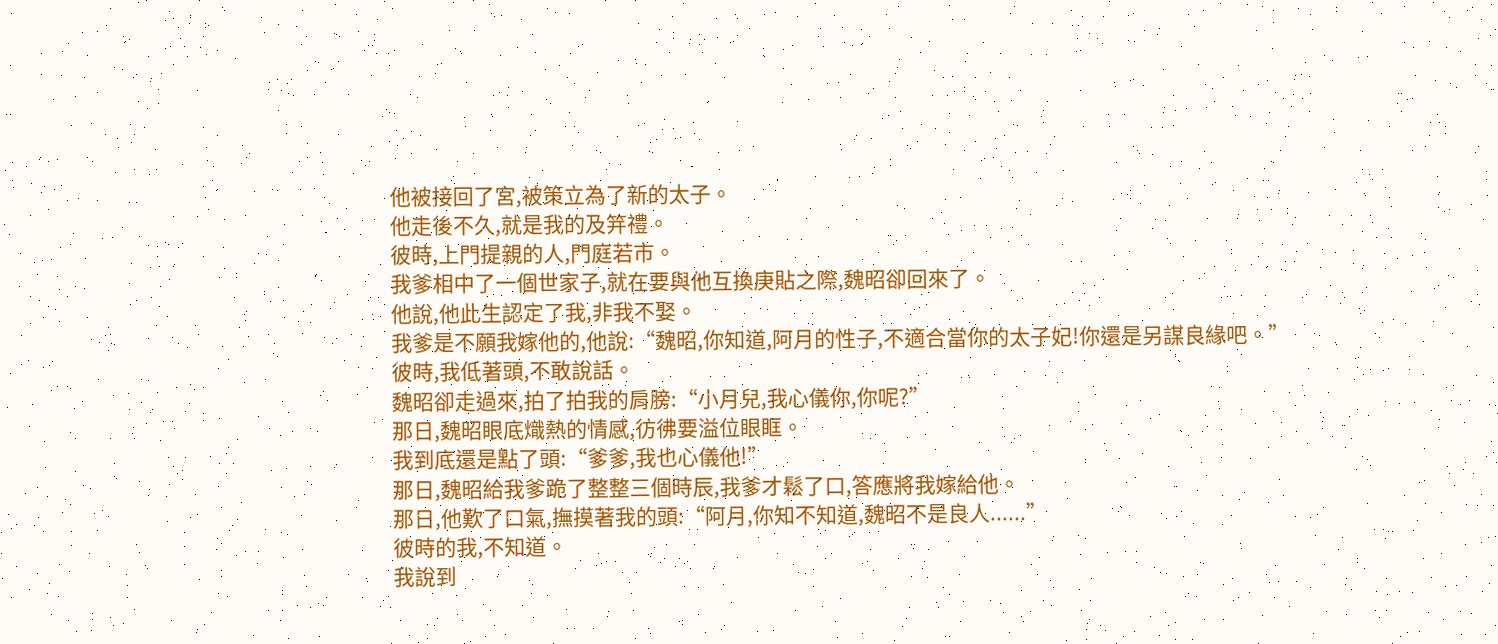他被接回了宮,被策立為了新的太子。
他走後不久,就是我的及笄禮。
彼時,上門提親的人,門庭若市。
我爹相中了一個世家子,就在要與他互換庚貼之際,魏昭卻回來了。
他說,他此生認定了我,非我不娶。
我爹是不願我嫁他的,他說:“魏昭,你知道,阿月的性子,不適合當你的太子妃!你還是另謀良緣吧。”
彼時,我低著頭,不敢說話。
魏昭卻走過來,拍了拍我的肩膀:“小月兒,我心儀你,你呢?”
那日,魏昭眼底熾熱的情感,彷彿要溢位眼眶。
我到底還是點了頭:“爹爹,我也心儀他!”
那日,魏昭給我爹跪了整整三個時辰,我爹才鬆了口,答應將我嫁給他。
那日,他歎了口氣,撫摸著我的頭:“阿月,你知不知道,魏昭不是良人......”
彼時的我,不知道。
我說到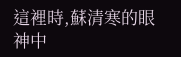這裡時,蘇清寒的眼神中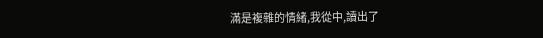滿是複雜的情緒,我從中,讀出了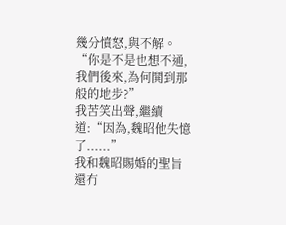幾分憤怒,與不解。
“你是不是也想不通,我們後來,為何鬨到那般的地步?”
我苦笑出聲,繼續道:“因為,魏昭他失憶了......”
我和魏昭賜婚的聖旨還冇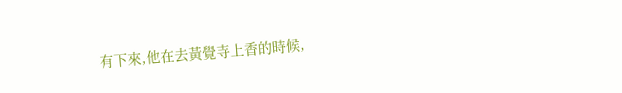有下來,他在去黃覺寺上香的時候,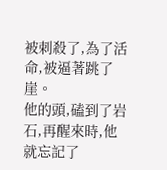被刺殺了,為了活命,被逼著跳了崖。
他的頭,磕到了岩石,再醒來時,他就忘記了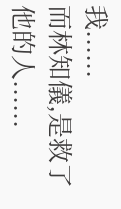我......
而林知儀,是救了他的人......